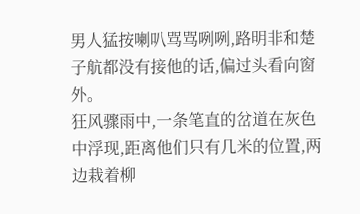男人猛按喇叭骂骂咧咧,路明非和楚子航都没有接他的话,偏过头看向窗外。
狂风骤雨中,一条笔直的岔道在灰色中浮现,距离他们只有几米的位置,两边栽着柳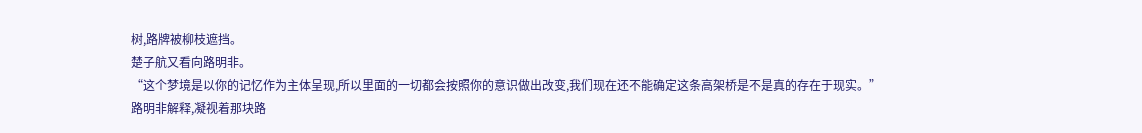树,路牌被柳枝遮挡。
楚子航又看向路明非。
“这个梦境是以你的记忆作为主体呈现,所以里面的一切都会按照你的意识做出改变,我们现在还不能确定这条高架桥是不是真的存在于现实。”
路明非解释,凝视着那块路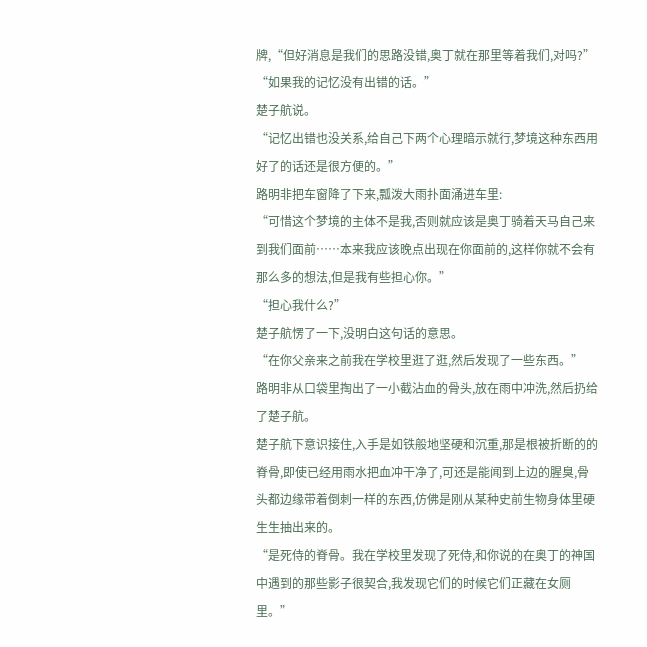牌,“但好消息是我们的思路没错,奥丁就在那里等着我们,对吗?”
“如果我的记忆没有出错的话。”
楚子航说。
“记忆出错也没关系,给自己下两个心理暗示就行,梦境这种东西用好了的话还是很方便的。”
路明非把车窗降了下来,瓢泼大雨扑面涌进车里:
“可惜这个梦境的主体不是我,否则就应该是奥丁骑着天马自己来到我们面前……本来我应该晚点出现在你面前的,这样你就不会有那么多的想法,但是我有些担心你。”
“担心我什么?”
楚子航愣了一下,没明白这句话的意思。
“在你父亲来之前我在学校里逛了逛,然后发现了一些东西。”
路明非从口袋里掏出了一小截沾血的骨头,放在雨中冲洗,然后扔给了楚子航。
楚子航下意识接住,入手是如铁般地坚硬和沉重,那是根被折断的的脊骨,即使已经用雨水把血冲干净了,可还是能闻到上边的腥臭,骨头都边缘带着倒刺一样的东西,仿佛是刚从某种史前生物身体里硬生生抽出来的。
“是死侍的脊骨。我在学校里发现了死侍,和你说的在奥丁的神国中遇到的那些影子很契合,我发现它们的时候它们正藏在女厕里。”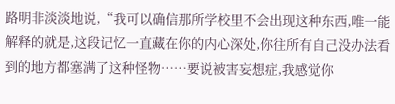路明非淡淡地说,“我可以确信那所学校里不会出现这种东西,唯一能解释的就是,这段记忆一直藏在你的内心深处,你往所有自己没办法看到的地方都塞满了这种怪物……要说被害妄想症,我感觉你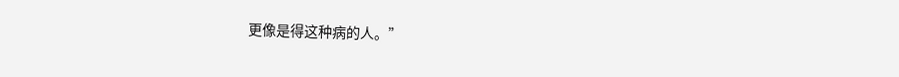更像是得这种病的人。”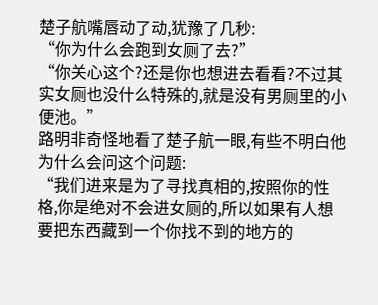楚子航嘴唇动了动,犹豫了几秒:
“你为什么会跑到女厕了去?”
“你关心这个?还是你也想进去看看?不过其实女厕也没什么特殊的,就是没有男厕里的小便池。”
路明非奇怪地看了楚子航一眼,有些不明白他为什么会问这个问题:
“我们进来是为了寻找真相的,按照你的性格,你是绝对不会进女厕的,所以如果有人想要把东西藏到一个你找不到的地方的